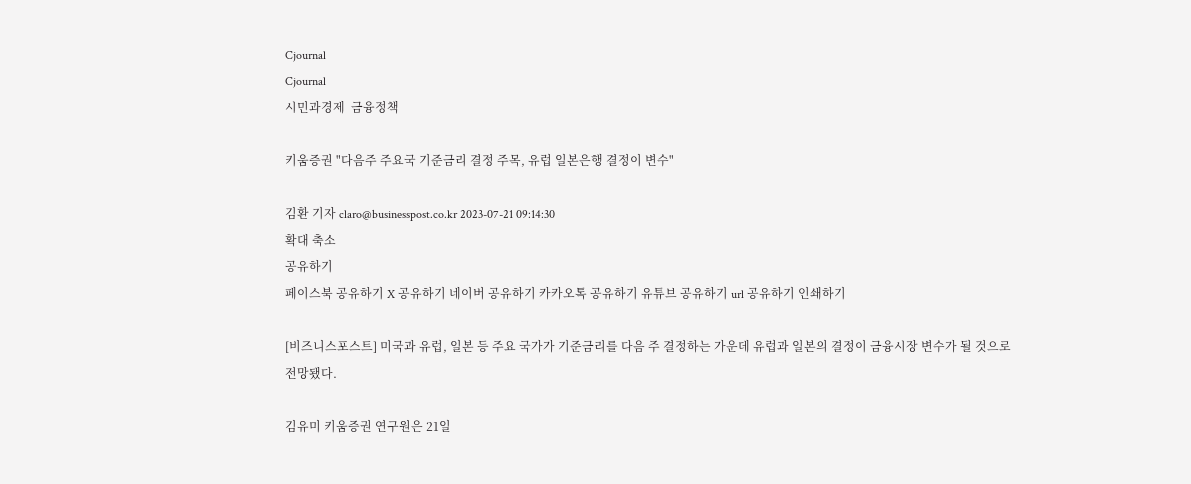Cjournal
Cjournal
시민과경제  금융정책

키움증권 "다음주 주요국 기준금리 결정 주목, 유럽 일본은행 결정이 변수"

김환 기자 claro@businesspost.co.kr 2023-07-21 09:14:30
확대 축소
공유하기
페이스북 공유하기 X 공유하기 네이버 공유하기 카카오톡 공유하기 유튜브 공유하기 url 공유하기 인쇄하기

[비즈니스포스트] 미국과 유럽, 일본 등 주요 국가가 기준금리를 다음 주 결정하는 가운데 유럽과 일본의 결정이 금융시장 변수가 될 것으로 전망됐다.

김유미 키움증권 연구원은 21일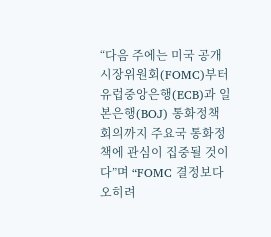“다음 주에는 미국 공개시장위원회(FOMC)부터 유럽중앙은행(ECB)과 일본은행(BOJ) 통화정책 회의까지 주요국 통화정책에 관심이 집중될 것이다”며 “FOMC 결정보다 오히려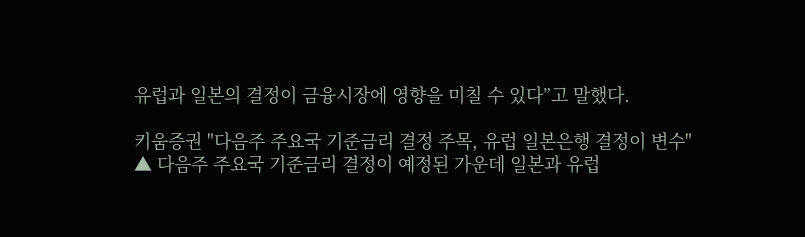유럽과 일본의 결정이 금융시장에 영향을 미칠 수 있다”고 말했다.

키움증권 "다음주 주요국 기준금리 결정 주목, 유럽 일본은행 결정이 변수"
▲ 다음주 주요국 기준금리 결정이 예정된 가운데 일본과 유럽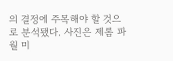의 결정에 주목해야 할 것으로 분석됐다. 사진은 제롬 파월 미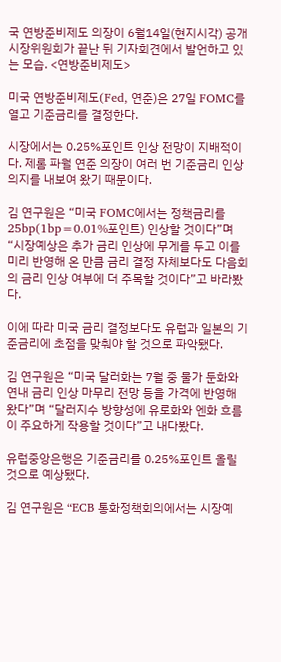국 연방준비제도 의장이 6월14일(현지시각) 공개시장위원회가 끝난 뒤 기자회견에서 발언하고 있는 모습. <연방준비제도>

미국 연방준비제도(Fed, 연준)은 27일 FOMC를 열고 기준금리를 결정한다.

시장에서는 0.25%포인트 인상 전망이 지배적이다. 제롬 파월 연준 의장이 여러 번 기준금리 인상 의지를 내보여 왔기 때문이다.

김 연구원은 “미국 FOMC에서는 정책금리를 25bp(1bp=0.01%포인트) 인상할 것이다”며 “시장예상은 추가 금리 인상에 무게를 두고 이를 미리 반영해 온 만큼 금리 결정 자체보다도 다음회의 금리 인상 여부에 더 주목할 것이다”고 바라봤다.

이에 따라 미국 금리 결정보다도 유럽과 일본의 기준금리에 초점을 맞춰야 할 것으로 파악됐다.

김 연구원은 “미국 달러화는 7월 중 물가 둔화와 연내 금리 인상 마무리 전망 등을 가격에 반영해 왔다”며 “달러지수 방향성에 유로화와 엔화 흐름이 주요하게 작용할 것이다”고 내다봤다.

유럽중앙은행은 기준금리를 0.25%포인트 올릴 것으로 예상됐다.

김 연구원은 “ECB 통화정책회의에서는 시장예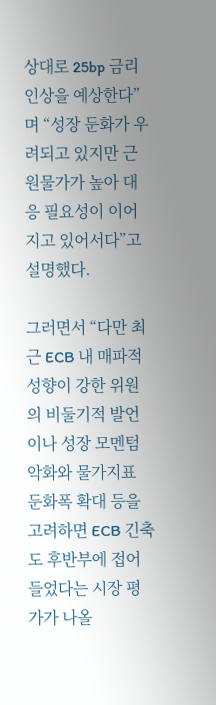상대로 25bp 금리 인상을 예상한다”며 “성장 둔화가 우려되고 있지만 근원물가가 높아 대응 필요성이 이어지고 있어서다”고 설명했다.

그러면서 “다만 최근 ECB 내 매파적 성향이 강한 위원의 비둘기적 발언이나 성장 모멘텀 악화와 물가지표 둔화폭 확대 등을 고려하면 ECB 긴축도 후반부에 접어들었다는 시장 평가가 나올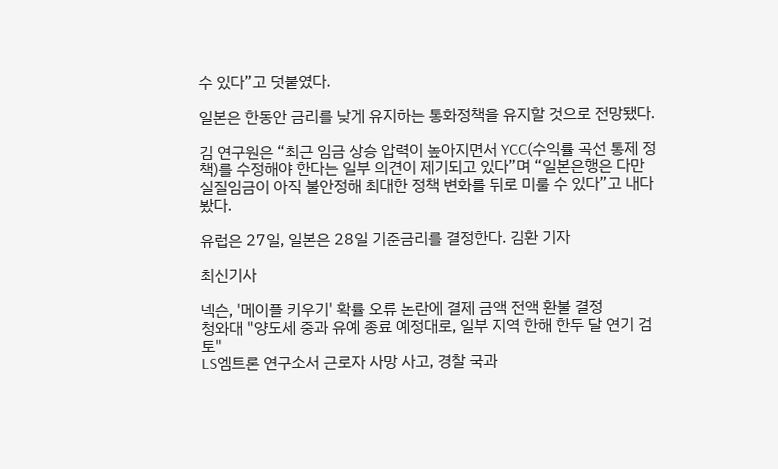수 있다”고 덧붙였다.

일본은 한동안 금리를 낮게 유지하는 통화정책을 유지할 것으로 전망됐다.

김 연구원은 “최근 임금 상승 압력이 높아지면서 YCC(수익률 곡선 통제 정책)를 수정해야 한다는 일부 의견이 제기되고 있다”며 “일본은행은 다만 실질임금이 아직 불안정해 최대한 정책 변화를 뒤로 미룰 수 있다”고 내다봤다.

유럽은 27일, 일본은 28일 기준금리를 결정한다. 김환 기자

최신기사

넥슨, '메이플 키우기' 확률 오류 논란에 결제 금액 전액 환불 결정
청와대 "양도세 중과 유예 종료 예정대로, 일부 지역 한해 한두 달 연기 검토"
LS엠트론 연구소서 근로자 사망 사고, 경찰 국과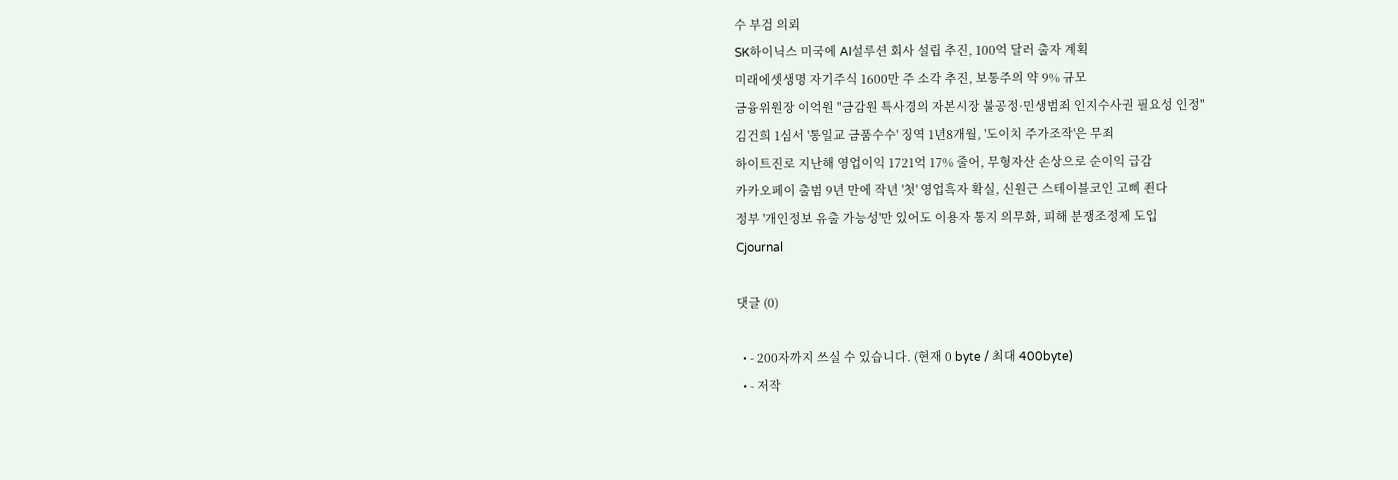수 부검 의뢰
SK하이닉스 미국에 AI설루션 회사 설립 추진, 100억 달러 출자 계획
미래에셋생명 자기주식 1600만 주 소각 추진, 보통주의 약 9% 규모
금융위원장 이억원 "금감원 특사경의 자본시장 불공정·민생범죄 인지수사권 필요성 인정"
김건희 1심서 '통일교 금품수수' 징역 1년8개월, '도이치 주가조작'은 무죄
하이트진로 지난해 영업이익 1721억 17% 줄어, 무형자산 손상으로 순이익 급감
카카오페이 출범 9년 만에 작년 '첫' 영업흑자 확실, 신원근 스테이블코인 고삐 죈다
정부 '개인정보 유출 가능성'만 있어도 이용자 통지 의무화, 피해 분쟁조정제 도입
Cjournal

댓글 (0)

  • - 200자까지 쓰실 수 있습니다. (현재 0 byte / 최대 400byte)
  • - 저작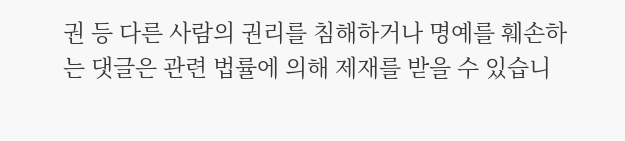권 등 다른 사람의 권리를 침해하거나 명예를 훼손하는 댓글은 관련 법률에 의해 제재를 받을 수 있습니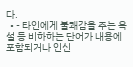다.
  • - 타인에게 불쾌감을 주는 욕설 등 비하하는 단어가 내용에 포함되거나 인신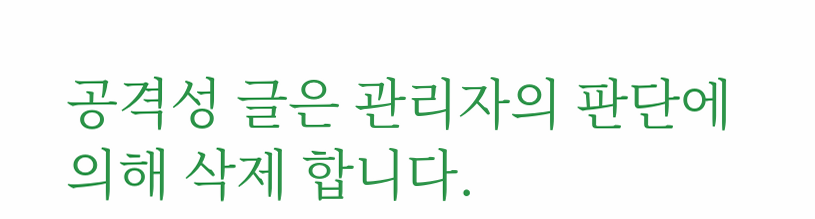공격성 글은 관리자의 판단에 의해 삭제 합니다.